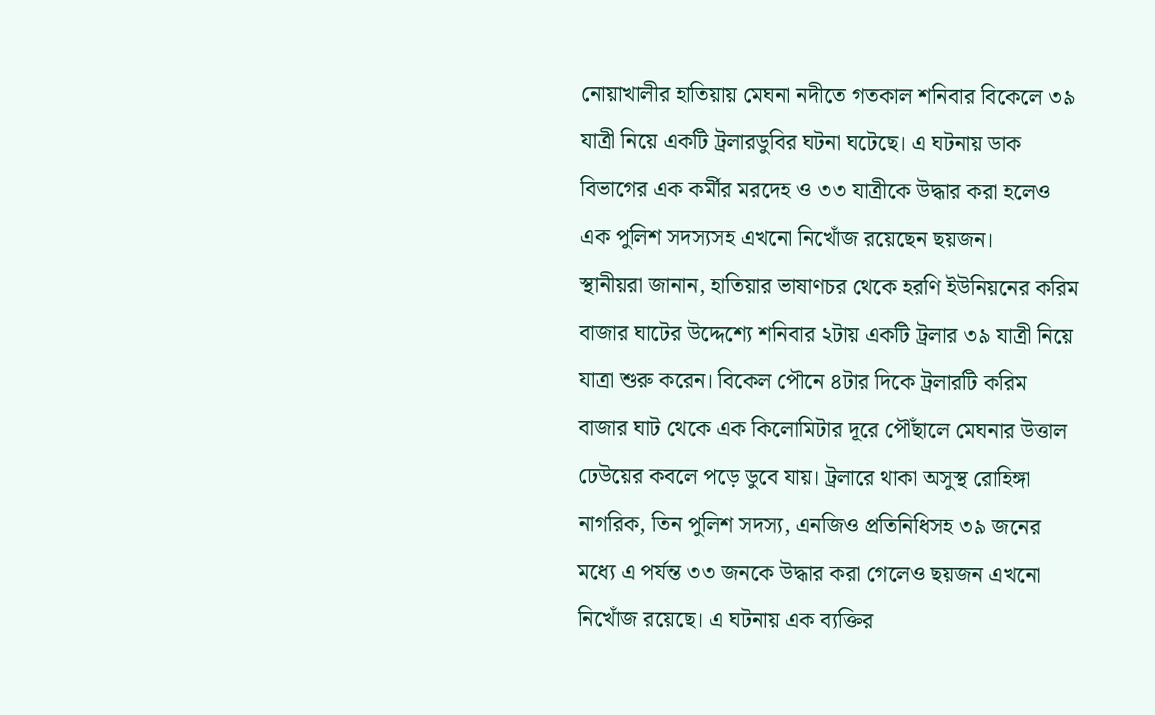নোয়াখালীর হাতিয়ায় মেঘনা নদীতে গতকাল শনিবার বিকেলে ৩৯ যাত্রী নিয়ে একটি ট্রলারডুবির ঘটনা ঘটেছে। এ ঘটনায় ডাক বিভাগের এক কর্মীর মরদেহ ও ৩৩ যাত্রীকে উদ্ধার করা হলেও এক পুলিশ সদস্যসহ এখনো নিখোঁজ রয়েছেন ছয়জন।
স্থানীয়রা জানান, হাতিয়ার ভাষাণচর থেকে হরণি ইউনিয়নের করিম বাজার ঘাটের উদ্দেশ্যে শনিবার ২টায় একটি ট্রলার ৩৯ যাত্রী নিয়ে যাত্রা শুরু করেন। বিকেল পৌনে ৪টার দিকে ট্রলারটি করিম বাজার ঘাট থেকে এক কিলোমিটার দূরে পৌঁছালে মেঘনার উত্তাল ঢেউয়ের কবলে পড়ে ডুবে যায়। ট্রলারে থাকা অসুস্থ রোহিঙ্গা নাগরিক, তিন পুলিশ সদস্য, এনজিও প্রতিনিধিসহ ৩৯ জনের মধ্যে এ পর্যন্ত ৩৩ জনকে উদ্ধার করা গেলেও ছয়জন এখনো নিখোঁজ রয়েছে। এ ঘটনায় এক ব্যক্তির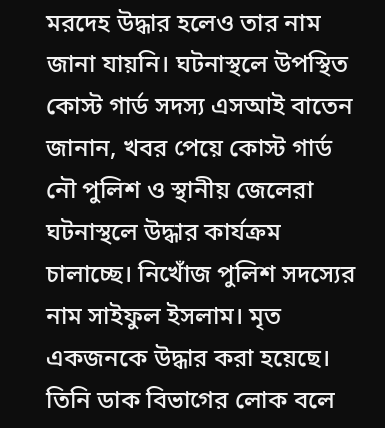মরদেহ উদ্ধার হলেও তার নাম জানা যায়নি। ঘটনাস্থলে উপস্থিত কোস্ট গার্ড সদস্য এসআই বাতেন জানান, খবর পেয়ে কোস্ট গার্ড নৌ পুলিশ ও স্থানীয় জেলেরা ঘটনাস্থলে উদ্ধার কার্যক্রম চালাচ্ছে। নিখোঁজ পুলিশ সদস্যের নাম সাইফুল ইসলাম। মৃত একজনকে উদ্ধার করা হয়েছে। তিনি ডাক বিভাগের লোক বলে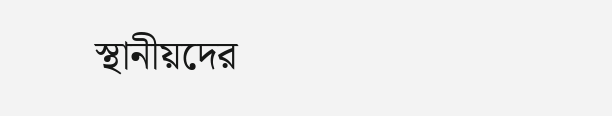স্থানীয়দের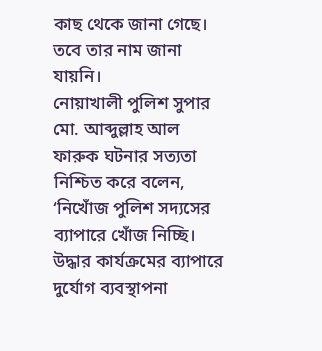কাছ থেকে জানা গেছে। তবে তার নাম জানা যায়নি।
নোয়াখালী পুলিশ সুপার মো. আব্দুল্লাহ আল ফারুক ঘটনার সত্যতা নিশ্চিত করে বলেন, ‘নিখোঁজ পুলিশ সদ্যসের ব্যাপারে খোঁজ নিচ্ছি। উদ্ধার কার্যক্রমের ব্যাপারে দুর্যোগ ব্যবস্থাপনা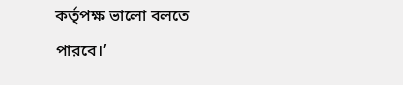কর্তৃপক্ষ ভালো বলতে পারবে।’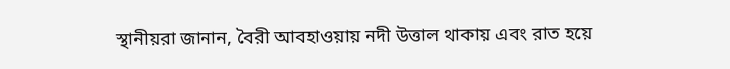স্থানীয়রা জানান, বৈরী আবহাওয়ায় নদী উত্তাল থাকায় এবং রাত হয়ে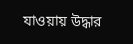যাওয়ায় উদ্ধার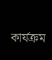কার্যক্রম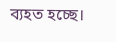ব্যহত হচ্ছে।